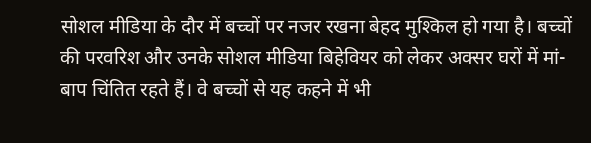सोशल मीडिया के दौर में बच्चों पर नजर रखना बेहद मुश्किल हो गया है। बच्चों की परवरिश और उनके सोशल मीडिया बिहेवियर को लेकर अक्सर घरों में मां-बाप चिंतित रहते हैं। वे बच्चों से यह कहने में भी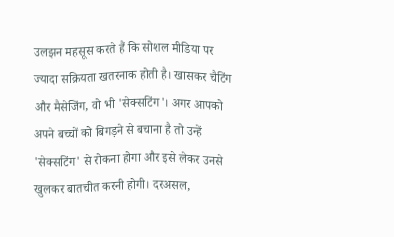उलझन महसूस करते हैं कि सोशल मीडिया पर ज्यादा सक्रियता खतरनाक होती है। खासकर चैटिंग और मैसेजिंग, वो भी 'सेक्सटिंग'। अगर आपको अपने बच्चों को बिगड़ने से बचाना है तो उन्हें 'सेक्सटिंग' से रोकना होगा और इसे लेकर उनसे खुलकर बातचीत करनी होगी। दरअसल,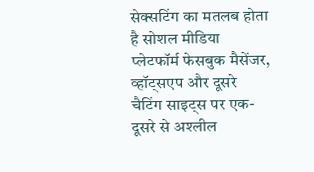सेक्सटिंग का मतलब होता है सोशल मीडिया प्लेटफॉर्म फेसबुक मैसेंजर, व्हॉट्सएप और दूसरे चैटिंग साइट्स पर एक-दूसरे से अश्लील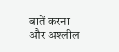बातें करना और अश्लील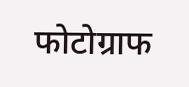फोटोग्राफ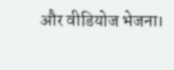और वीडियोज भेजना।